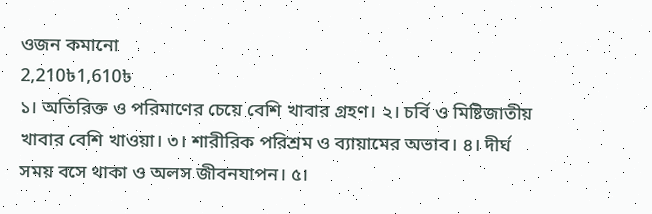ওজন কমানো
2,210৳1,610৳
১। অতিরিক্ত ও পরিমাণের চেয়ে বেশি খাবার গ্রহণ। ২। চর্বি ও মিষ্টিজাতীয় খাবার বেশি খাওয়া। ৩। শারীরিক পরিশ্রম ও ব্যায়ামের অভাব। ৪। দীর্ঘ সময় বসে থাকা ও অলস জীবনযাপন। ৫।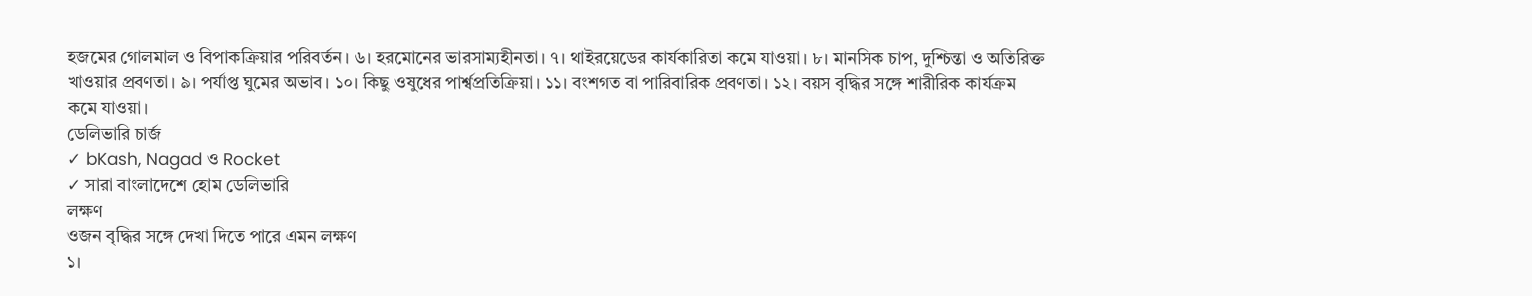হজমের গোলমাল ও বিপাকক্রিয়ার পরিবর্তন। ৬। হরমোনের ভারসাম্যহীনতা। ৭। থাইরয়েডের কার্যকারিতা কমে যাওয়া। ৮। মানসিক চাপ, দুশ্চিন্তা ও অতিরিক্ত খাওয়ার প্রবণতা। ৯। পর্যাপ্ত ঘুমের অভাব। ১০। কিছু ওষুধের পার্শ্বপ্রতিক্রিয়া। ১১। বংশগত বা পারিবারিক প্রবণতা। ১২। বয়স বৃদ্ধির সঙ্গে শারীরিক কার্যক্রম কমে যাওয়া।
ডেলিভারি চার্জ
✓ bKash, Nagad ও Rocket
✓ সারা বাংলাদেশে হোম ডেলিভারি
লক্ষণ
ওজন বৃদ্ধির সঙ্গে দেখা দিতে পারে এমন লক্ষণ
১।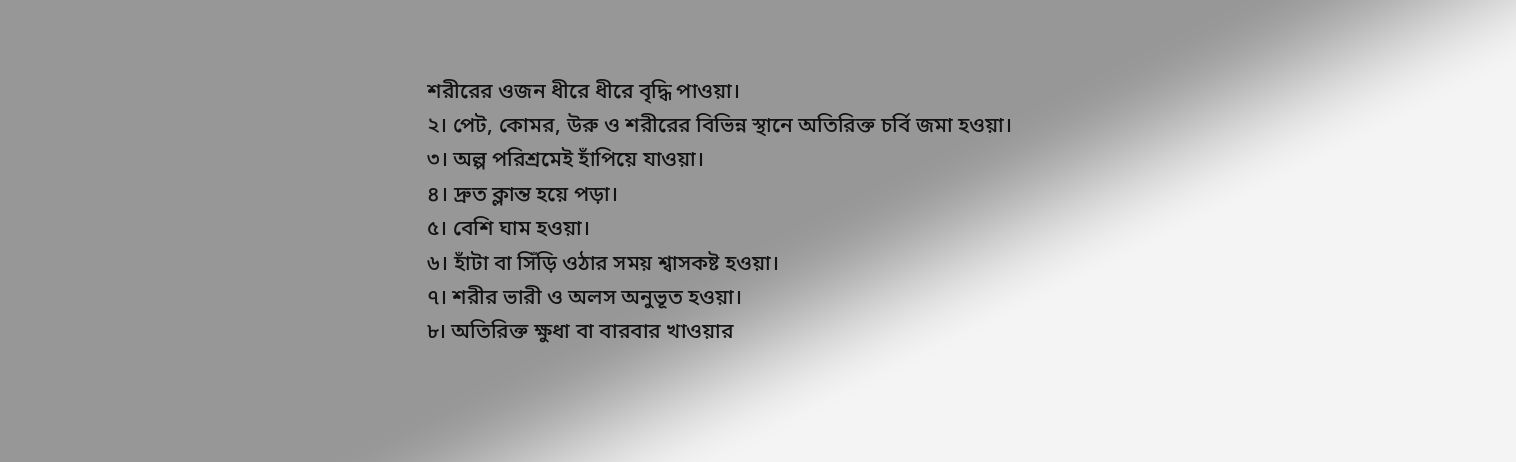শরীরের ওজন ধীরে ধীরে বৃদ্ধি পাওয়া।
২। পেট, কোমর, উরু ও শরীরের বিভিন্ন স্থানে অতিরিক্ত চর্বি জমা হওয়া।
৩। অল্প পরিশ্রমেই হাঁপিয়ে যাওয়া।
৪। দ্রুত ক্লান্ত হয়ে পড়া।
৫। বেশি ঘাম হওয়া।
৬। হাঁটা বা সিঁড়ি ওঠার সময় শ্বাসকষ্ট হওয়া।
৭। শরীর ভারী ও অলস অনুভূত হওয়া।
৮। অতিরিক্ত ক্ষুধা বা বারবার খাওয়ার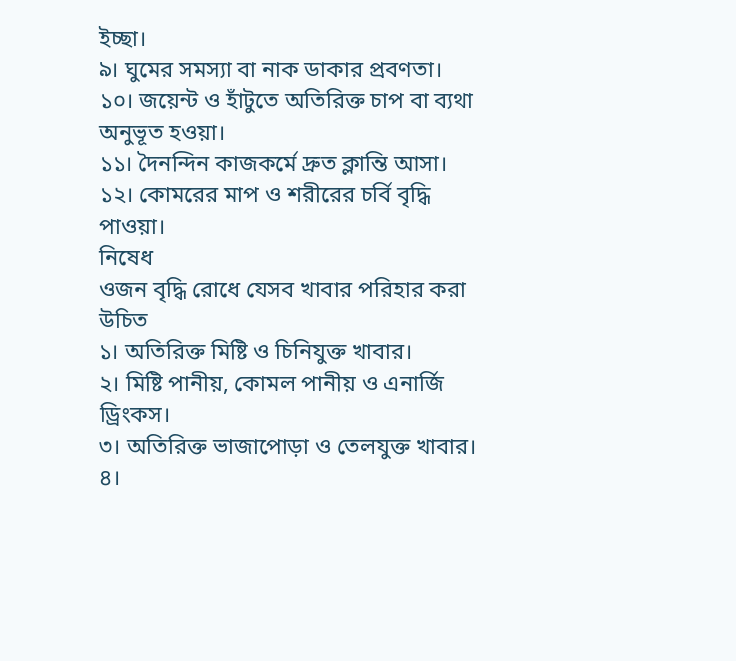ইচ্ছা।
৯। ঘুমের সমস্যা বা নাক ডাকার প্রবণতা।
১০। জয়েন্ট ও হাঁটুতে অতিরিক্ত চাপ বা ব্যথা অনুভূত হওয়া।
১১। দৈনন্দিন কাজকর্মে দ্রুত ক্লান্তি আসা।
১২। কোমরের মাপ ও শরীরের চর্বি বৃদ্ধি পাওয়া।
নিষেধ
ওজন বৃদ্ধি রোধে যেসব খাবার পরিহার করা উচিত
১। অতিরিক্ত মিষ্টি ও চিনিযুক্ত খাবার।
২। মিষ্টি পানীয়, কোমল পানীয় ও এনার্জি ড্রিংকস।
৩। অতিরিক্ত ভাজাপোড়া ও তেলযুক্ত খাবার।
৪।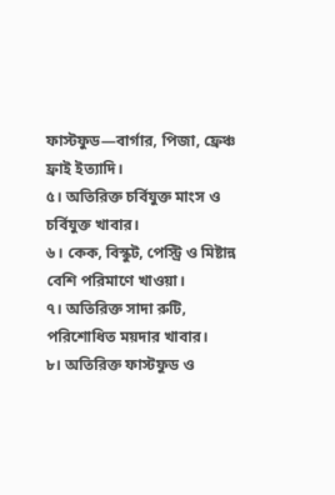ফাস্টফুড—বার্গার, পিজা, ফ্রেঞ্চ ফ্রাই ইত্যাদি।
৫। অতিরিক্ত চর্বিযুক্ত মাংস ও চর্বিযুক্ত খাবার।
৬। কেক, বিস্কুট, পেস্ট্রি ও মিষ্টান্ন বেশি পরিমাণে খাওয়া।
৭। অতিরিক্ত সাদা রুটি, পরিশোধিত ময়দার খাবার।
৮। অতিরিক্ত ফাস্টফুড ও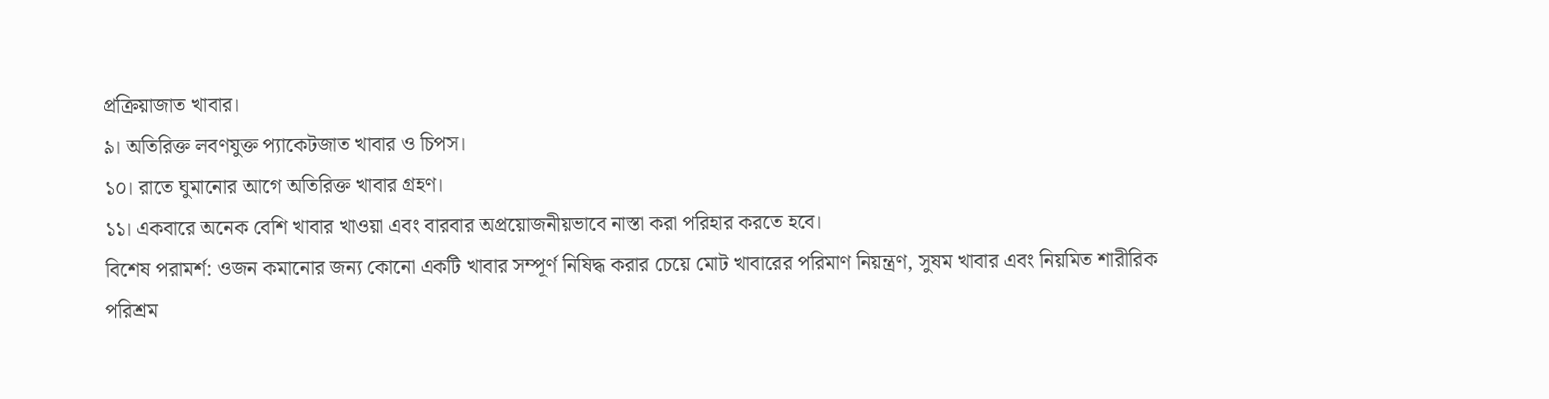প্রক্রিয়াজাত খাবার।
৯। অতিরিক্ত লবণযুক্ত প্যাকেটজাত খাবার ও চিপস।
১০। রাতে ঘুমানোর আগে অতিরিক্ত খাবার গ্রহণ।
১১। একবারে অনেক বেশি খাবার খাওয়া এবং বারবার অপ্রয়োজনীয়ভাবে নাস্তা করা পরিহার করতে হবে।
বিশেষ পরামর্শ: ওজন কমানোর জন্য কোনো একটি খাবার সম্পূর্ণ নিষিদ্ধ করার চেয়ে মোট খাবারের পরিমাণ নিয়ন্ত্রণ, সুষম খাবার এবং নিয়মিত শারীরিক পরিশ্রম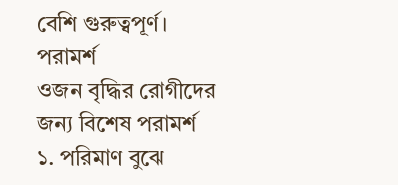বেশি গুরুত্বপূর্ণ।
পরামর্শ
ওজন বৃদ্ধির রোগীদের জন্য বিশেষ পরামর্শ
১. পরিমাণ বুঝে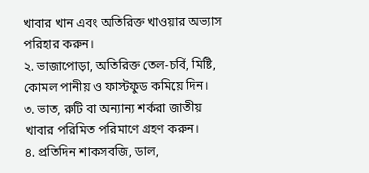খাবার খান এবং অতিরিক্ত খাওয়ার অভ্যাস পরিহার করুন।
২. ভাজাপোড়া, অতিরিক্ত তেল-চর্বি, মিষ্টি, কোমল পানীয় ও ফাস্টফুড কমিয়ে দিন।
৩. ভাত, রুটি বা অন্যান্য শর্করা জাতীয় খাবার পরিমিত পরিমাণে গ্রহণ করুন।
৪. প্রতিদিন শাকসবজি, ডাল,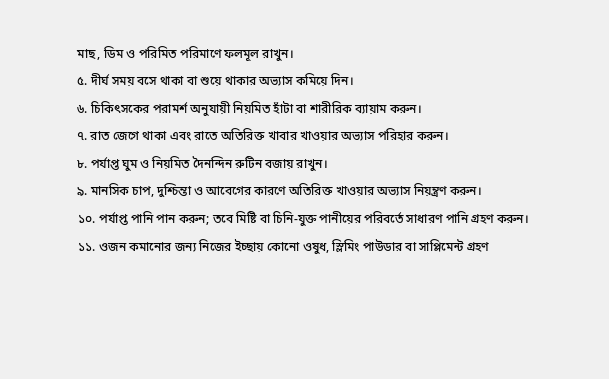মাছ, ডিম ও পরিমিত পরিমাণে ফলমূল রাখুন।
৫. দীর্ঘ সময় বসে থাকা বা শুয়ে থাকার অভ্যাস কমিয়ে দিন।
৬. চিকিৎসকের পরামর্শ অনুযায়ী নিয়মিত হাঁটা বা শারীরিক ব্যায়াম করুন।
৭. রাত জেগে থাকা এবং রাতে অতিরিক্ত খাবার খাওয়ার অভ্যাস পরিহার করুন।
৮. পর্যাপ্ত ঘুম ও নিয়মিত দৈনন্দিন রুটিন বজায় রাখুন।
৯. মানসিক চাপ, দুশ্চিন্তা ও আবেগের কারণে অতিরিক্ত খাওয়ার অভ্যাস নিয়ন্ত্রণ করুন।
১০. পর্যাপ্ত পানি পান করুন; তবে মিষ্টি বা চিনি-যুক্ত পানীয়ের পরিবর্তে সাধারণ পানি গ্রহণ করুন।
১১. ওজন কমানোর জন্য নিজের ইচ্ছায় কোনো ওষুধ, স্লিমিং পাউডার বা সাপ্লিমেন্ট গ্রহণ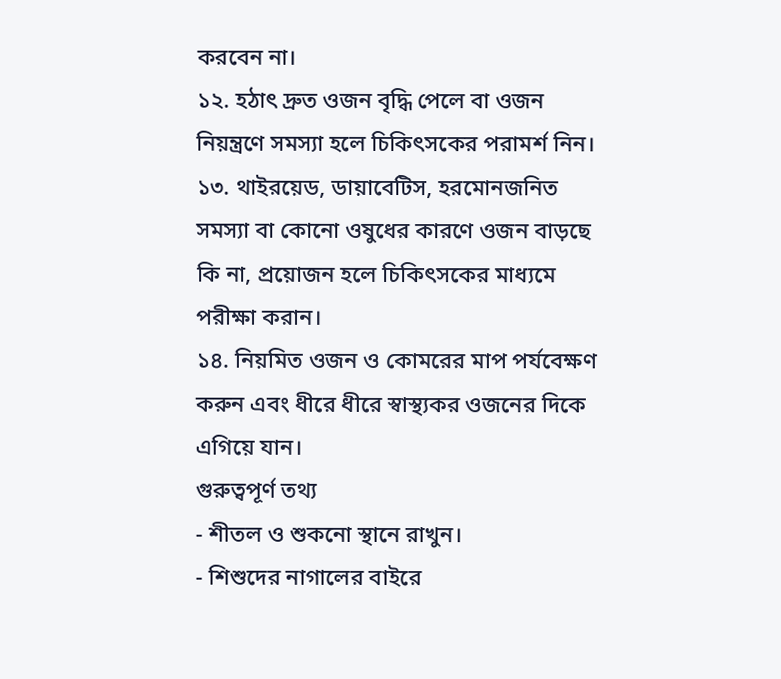করবেন না।
১২. হঠাৎ দ্রুত ওজন বৃদ্ধি পেলে বা ওজন নিয়ন্ত্রণে সমস্যা হলে চিকিৎসকের পরামর্শ নিন।
১৩. থাইরয়েড, ডায়াবেটিস, হরমোনজনিত সমস্যা বা কোনো ওষুধের কারণে ওজন বাড়ছে কি না, প্রয়োজন হলে চিকিৎসকের মাধ্যমে পরীক্ষা করান।
১৪. নিয়মিত ওজন ও কোমরের মাপ পর্যবেক্ষণ করুন এবং ধীরে ধীরে স্বাস্থ্যকর ওজনের দিকে এগিয়ে যান।
গুরুত্বপূর্ণ তথ্য
- শীতল ও শুকনো স্থানে রাখুন।
- শিশুদের নাগালের বাইরে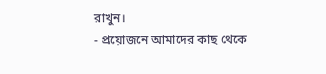রাখুন।
- প্রয়োজনে আমাদের কাছ থেকে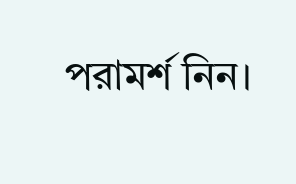পরামর্শ নিন।